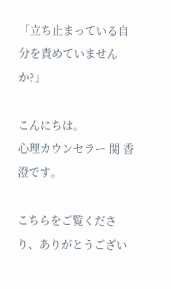「立ち止まっている自分を責めていませんか?」

こんにちは。
心理カウンセラー 関 香澄です。

こちらをご覧くださり、ありがとうござい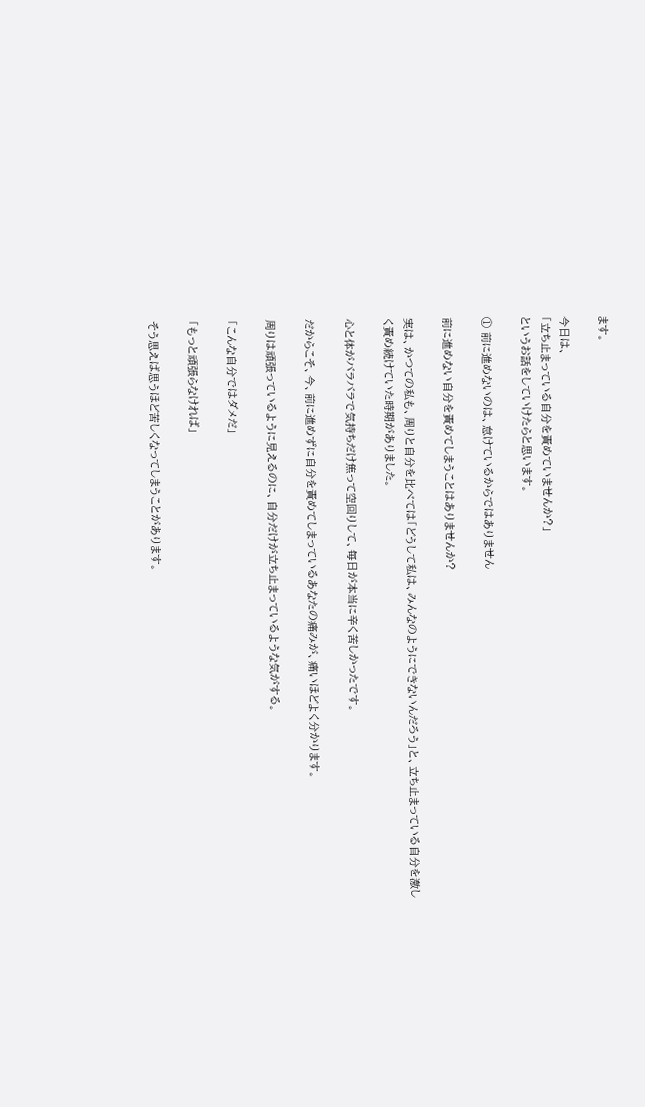ます。

今日は、
「立ち止まっている自分を責めていませんか?」
というお話をしていけたらと思います。

① 前に進めないのは、怠けているからではありません

前に進めない自分を責めてしまうことはありませんか?

実は、かつての私も、周りと自分を比べては「どうして私は、みんなのようにできないんだろう」と、立ち止まっている自分を激しく責め続けていた時期がありました。

心と体がバラバラで気持ちだけ焦って空回りして、毎日が本当に辛く苦しかったです。

だからこそ、今、前に進めずに自分を責めてしまっているあなたの痛みが、痛いほどよく分かります。

周りは頑張っているように見えるのに、自分だけが立ち止まっているような気がする。

「こんな自分ではダメだ」

「もっと頑張らなければ」

そう思えば思うほど苦しくなってしまうことがあります。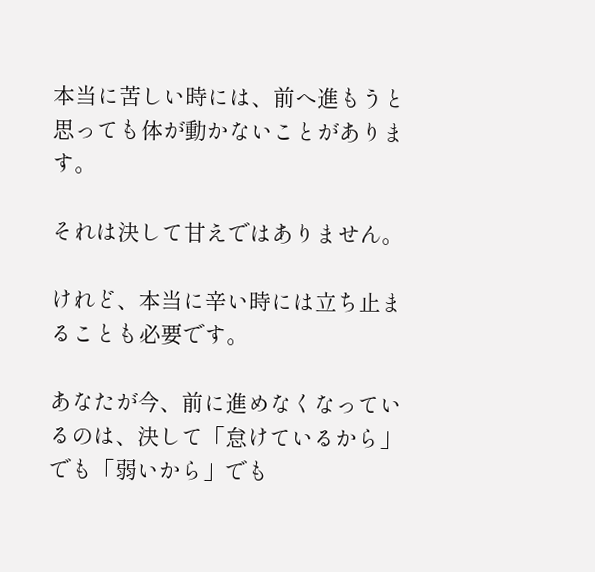本当に苦しい時には、前へ進もうと思っても体が動かないことがあります。

それは決して甘えではありません。

けれど、本当に辛い時には立ち止まることも必要です。

あなたが今、前に進めなくなっているのは、決して「怠けているから」でも「弱いから」でも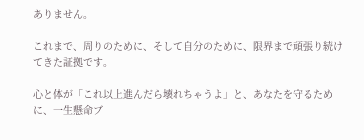ありません。

これまで、周りのために、そして自分のために、限界まで頑張り続けてきた証拠です。

心と体が「これ以上進んだら壊れちゃうよ」と、あなたを守るために、一生懸命ブ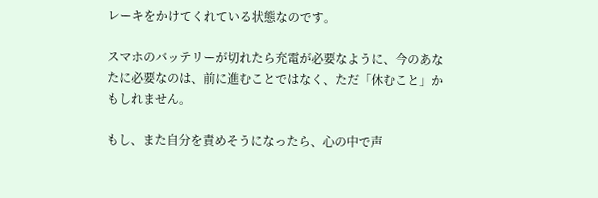レーキをかけてくれている状態なのです。

スマホのバッテリーが切れたら充電が必要なように、今のあなたに必要なのは、前に進むことではなく、ただ「休むこと」かもしれません。

もし、また自分を責めそうになったら、心の中で声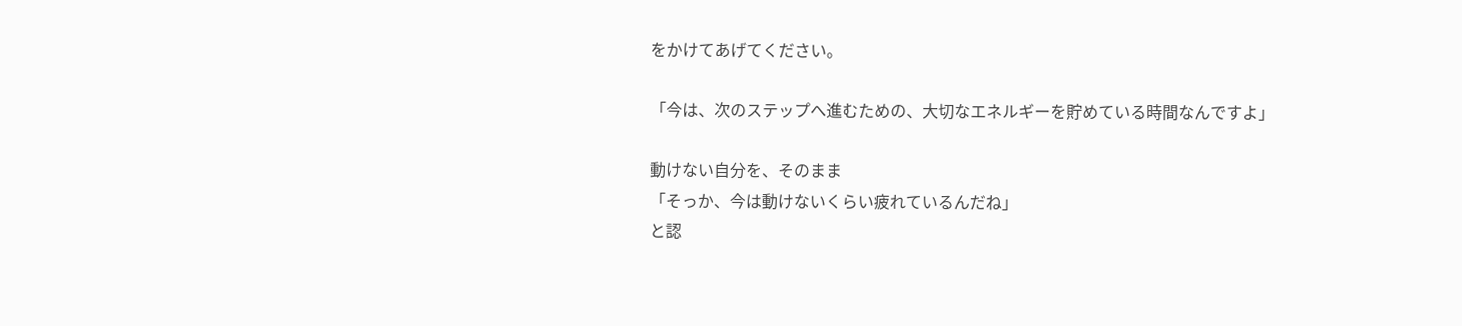をかけてあげてください。

「今は、次のステップへ進むための、大切なエネルギーを貯めている時間なんですよ」

動けない自分を、そのまま
「そっか、今は動けないくらい疲れているんだね」
と認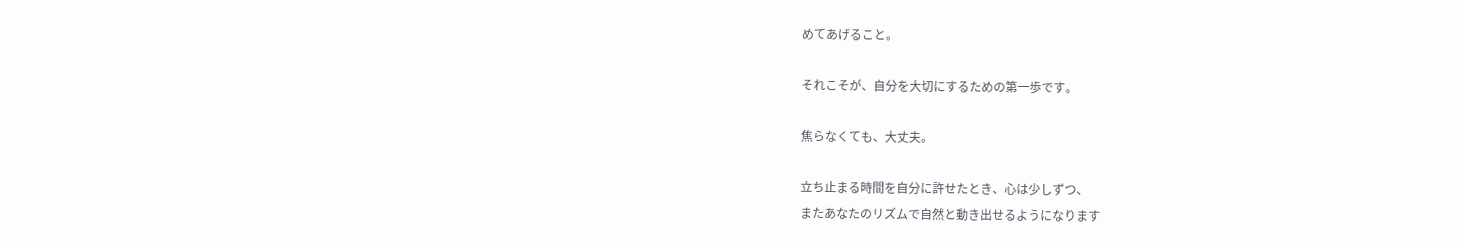めてあげること。

それこそが、自分を大切にするための第一歩です。

焦らなくても、大丈夫。

立ち止まる時間を自分に許せたとき、心は少しずつ、
またあなたのリズムで自然と動き出せるようになります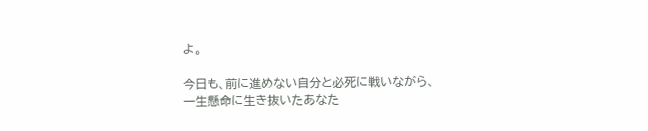よ。

今日も、前に進めない自分と必死に戦いながら、
一生懸命に生き抜いたあなた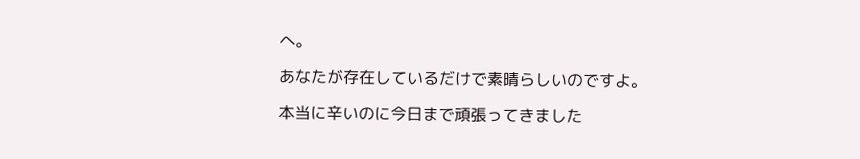へ。

あなたが存在しているだけで素晴らしいのですよ。

本当に辛いのに今日まで頑張ってきました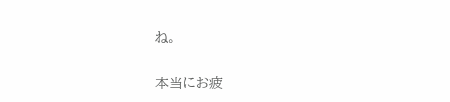ね。

本当にお疲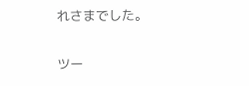れさまでした。

ツー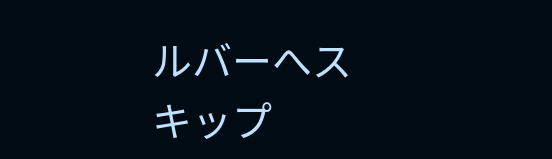ルバーへスキップ